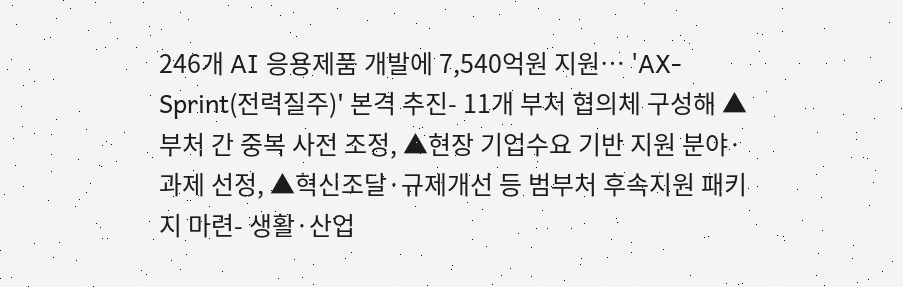246개 AI 응용제품 개발에 7,540억원 지원… 'AX-Sprint(전력질주)' 본격 추진- 11개 부처 협의체 구성해 ▲부처 간 중복 사전 조정, ▲현장 기업수요 기반 지원 분야·과제 선정, ▲혁신조달·규제개선 등 범부처 후속지원 패키지 마련- 생활·산업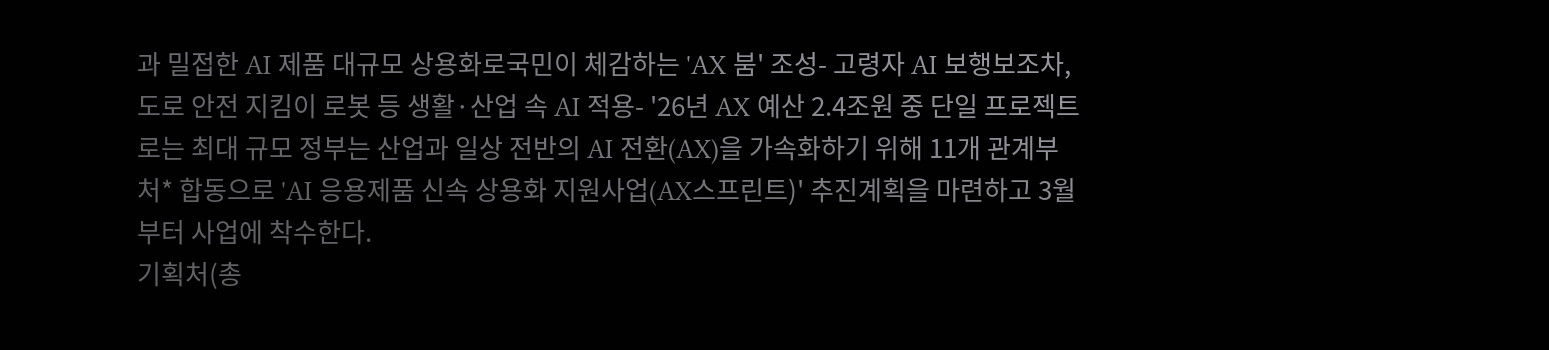과 밀접한 AI 제품 대규모 상용화로국민이 체감하는 'AX 붐' 조성- 고령자 AI 보행보조차, 도로 안전 지킴이 로봇 등 생활·산업 속 AI 적용- '26년 AX 예산 2.4조원 중 단일 프로젝트로는 최대 규모 정부는 산업과 일상 전반의 AI 전환(AX)을 가속화하기 위해 11개 관계부처* 합동으로 'AI 응용제품 신속 상용화 지원사업(AX스프린트)' 추진계획을 마련하고 3월부터 사업에 착수한다.
기획처(총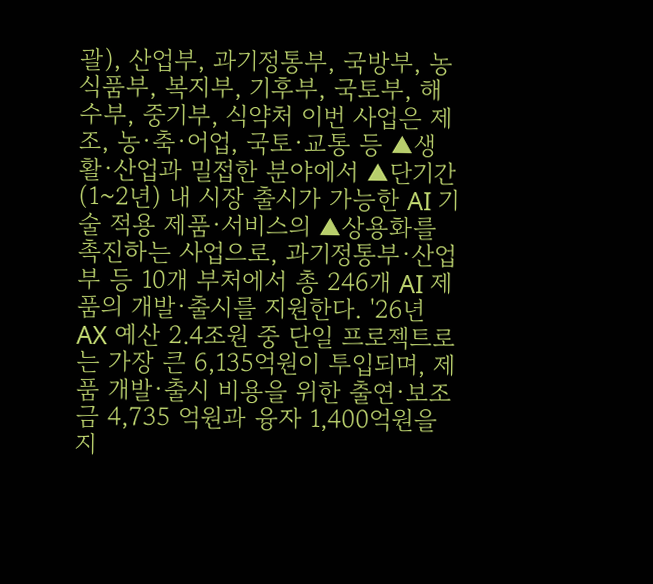괄), 산업부, 과기정통부, 국방부, 농식품부, 복지부, 기후부, 국토부, 해수부, 중기부, 식약처 이번 사업은 제조, 농·축·어업, 국토·교통 등 ▲생활·산업과 밀접한 분야에서 ▲단기간(1~2년) 내 시장 출시가 가능한 AI 기술 적용 제품·서비스의 ▲상용화를 촉진하는 사업으로, 과기정통부·산업부 등 10개 부처에서 총 246개 AI 제품의 개발·출시를 지원한다. '26년 AX 예산 2.4조원 중 단일 프로젝트로는 가장 큰 6,135억원이 투입되며, 제품 개발·출시 비용을 위한 출연·보조금 4,735 억원과 융자 1,400억원을 지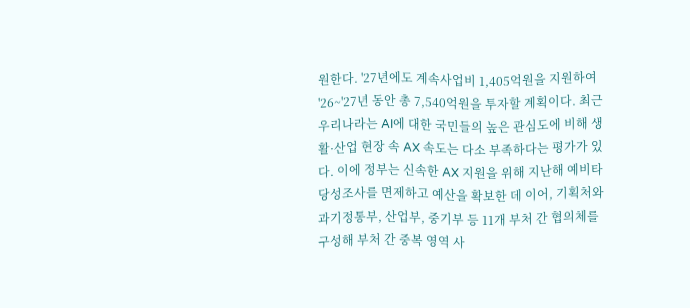원한다. '27년에도 계속사업비 1,405억원을 지원하여 '26~'27년 동안 총 7,540억원을 투자할 계획이다. 최근 우리나라는 AI에 대한 국민들의 높은 관심도에 비해 생활·산업 현장 속 AX 속도는 다소 부족하다는 평가가 있다. 이에 정부는 신속한 AX 지원을 위해 지난해 예비타당성조사를 면제하고 예산을 확보한 데 이어, 기획처와 과기정통부, 산업부, 중기부 등 11개 부처 간 협의체를 구성해 부처 간 중복 영역 사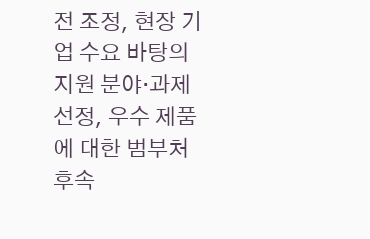전 조정, 현장 기업 수요 바탕의 지원 분야·과제 선정, 우수 제품에 대한 범부처 후속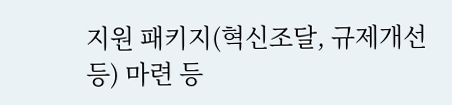지원 패키지(혁신조달, 규제개선 등) 마련 등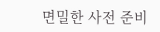면밀한 사전 준비